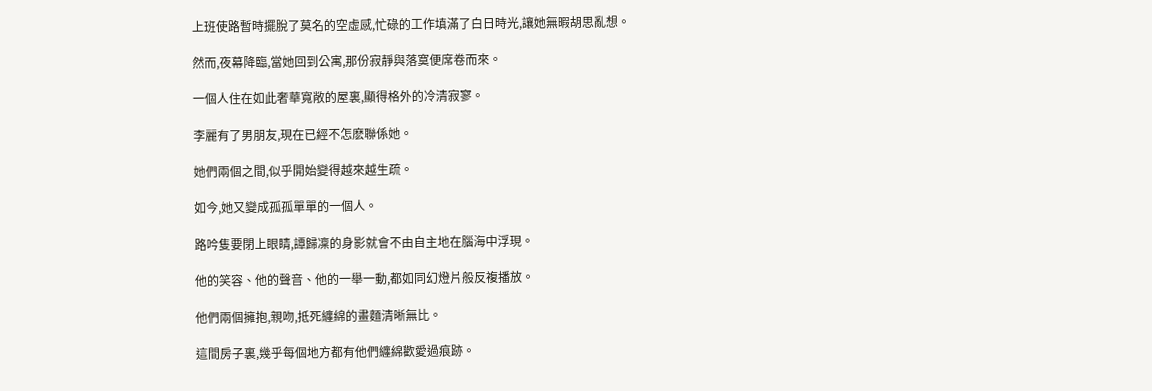上班使路暫時擺脫了莫名的空虛感,忙碌的工作填滿了白日時光,讓她無暇胡思亂想。

然而,夜幕降臨,當她回到公寓,那份寂靜與落寞便席卷而來。

一個人住在如此奢華寬敞的屋裏,顯得格外的冷清寂寥。

李麗有了男朋友,現在已經不怎麽聯係她。

她們兩個之間,似乎開始變得越來越生疏。

如今,她又變成孤孤單單的一個人。

路吟隻要閉上眼睛,譚歸凜的身影就會不由自主地在腦海中浮現。

他的笑容、他的聲音、他的一舉一動,都如同幻燈片般反複播放。

他們兩個擁抱,親吻,抵死纏綿的畫麵清晰無比。

這間房子裏,幾乎每個地方都有他們纏綿歡愛過痕跡。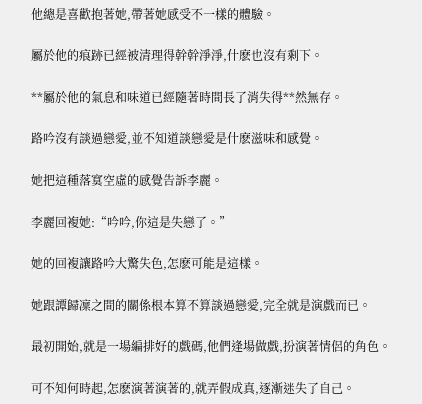他總是喜歡抱著她,帶著她感受不一樣的體驗。

屬於他的痕跡已經被清理得幹幹淨淨,什麽也沒有剩下。

**屬於他的氣息和味道已經隨著時間長了消失得**然無存。

路吟沒有談過戀愛,並不知道談戀愛是什麽滋味和感覺。

她把這種落寞空虛的感覺告訴李麗。

李麗回複她:“吟吟,你這是失戀了。”

她的回複讓路吟大驚失色,怎麽可能是這樣。

她跟譚歸凜之間的關係根本算不算談過戀愛,完全就是演戲而已。

最初開始,就是一場編排好的戲碼,他們逢場做戲,扮演著情侶的角色。

可不知何時起,怎麽演著演著的,就弄假成真,逐漸迷失了自己。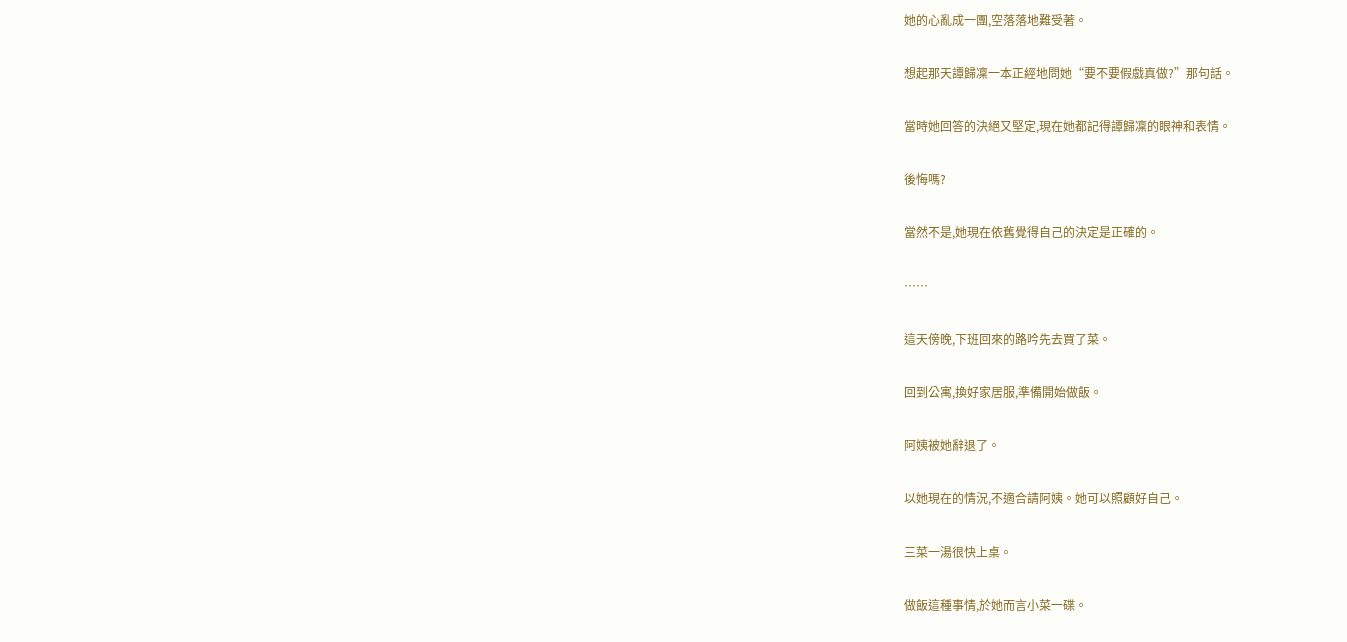她的心亂成一團,空落落地難受著。

想起那天譚歸凜一本正經地問她“要不要假戲真做?”那句話。

當時她回答的決絕又堅定,現在她都記得譚歸凜的眼神和表情。

後悔嗎?

當然不是,她現在依舊覺得自己的決定是正確的。

……

這天傍晚,下班回來的路吟先去買了菜。

回到公寓,換好家居服,準備開始做飯。

阿姨被她辭退了。

以她現在的情況,不適合請阿姨。她可以照顧好自己。

三菜一湯很快上桌。

做飯這種事情,於她而言小菜一碟。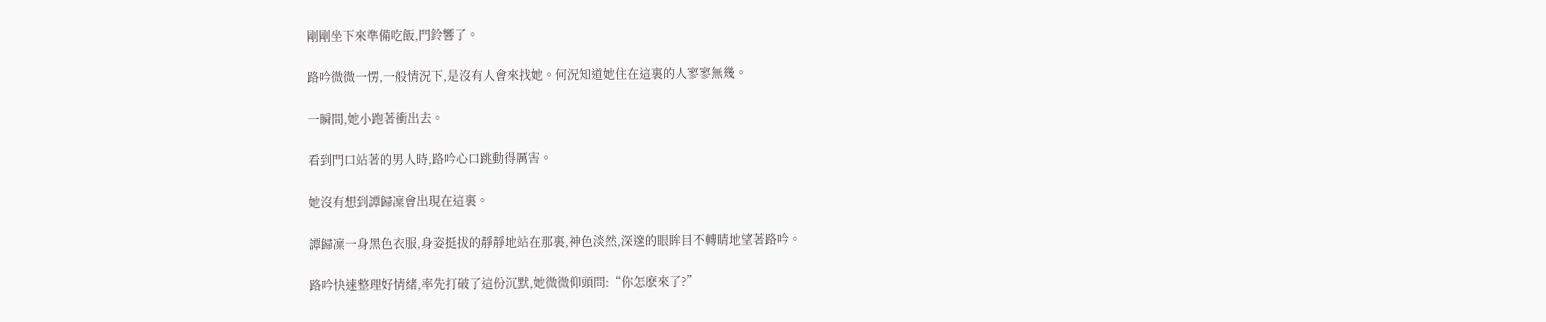剛剛坐下來準備吃飯,門鈴響了。

路吟微微一愣,一般情況下,是沒有人會來找她。何況知道她住在這裏的人寥寥無幾。

一瞬間,她小跑著衝出去。

看到門口站著的男人時,路吟心口跳動得厲害。

她沒有想到譚歸凜會出現在這裏。

譚歸凜一身黑色衣服,身姿挺拔的靜靜地站在那裏,神色淡然,深邃的眼眸目不轉睛地望著路吟。

路吟快速整理好情緒,率先打破了這份沉默,她微微仰頭問:“你怎麽來了?”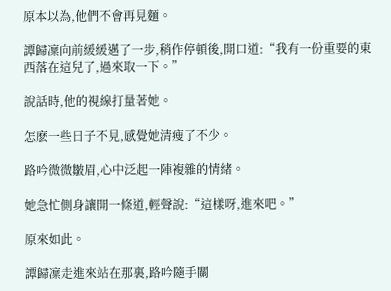原本以為,他們不會再見麵。

譚歸凜向前緩緩邁了一步,稍作停頓後,開口道:“我有一份重要的東西落在這兒了,過來取一下。”

說話時,他的視線打量著她。

怎麽一些日子不見,感覺她清瘦了不少。

路吟微微皺眉,心中泛起一陣複雜的情緒。

她急忙側身讓開一條道,輕聲說:“這樣呀,進來吧。”

原來如此。

譚歸凜走進來站在那裏,路吟隨手關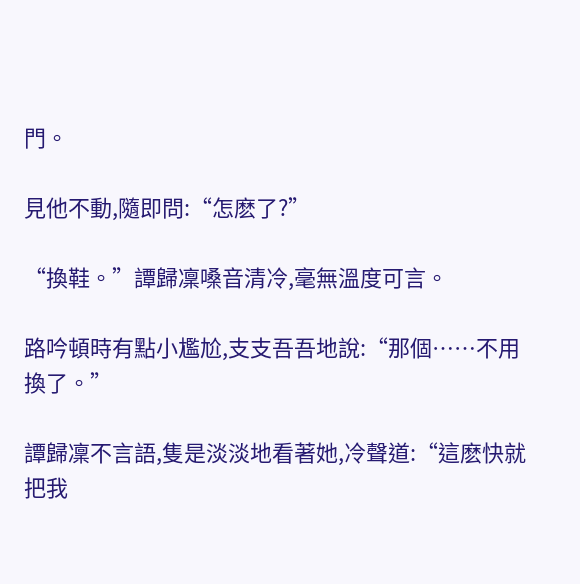門。

見他不動,隨即問:“怎麽了?”

“換鞋。”譚歸凜嗓音清冷,毫無溫度可言。

路吟頓時有點小尷尬,支支吾吾地說:“那個……不用換了。”

譚歸凜不言語,隻是淡淡地看著她,冷聲道:“這麽快就把我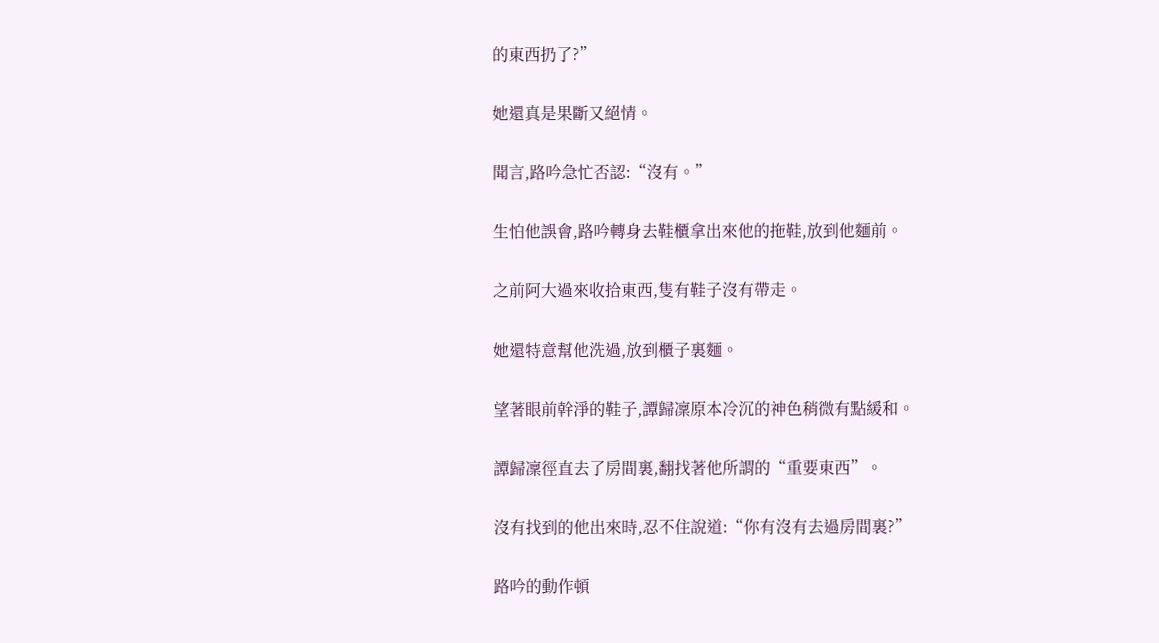的東西扔了?”

她還真是果斷又絕情。

聞言,路吟急忙否認:“沒有。”

生怕他誤會,路吟轉身去鞋櫃拿出來他的拖鞋,放到他麵前。

之前阿大過來收拾東西,隻有鞋子沒有帶走。

她還特意幫他洗過,放到櫃子裏麵。

望著眼前幹淨的鞋子,譚歸凜原本冷沉的神色稍微有點緩和。

譚歸凜徑直去了房間裏,翻找著他所謂的“重要東西”。

沒有找到的他出來時,忍不住說道:“你有沒有去過房間裏?”

路吟的動作頓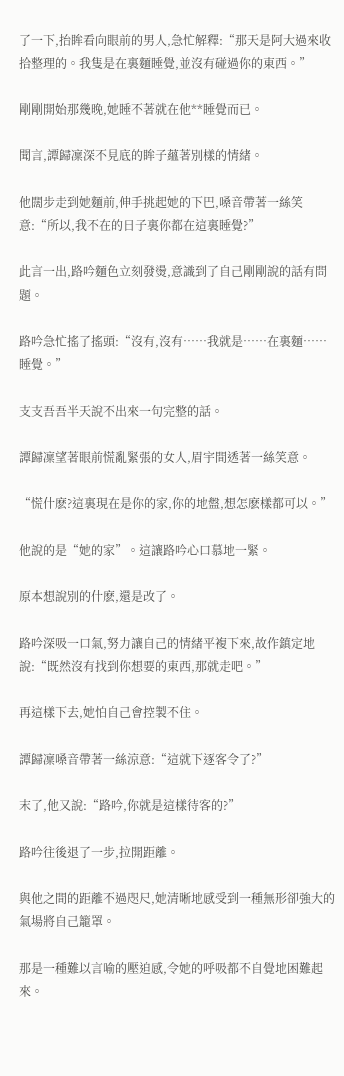了一下,抬眸看向眼前的男人,急忙解釋:“那天是阿大過來收拾整理的。我隻是在裏麵睡覺,並沒有碰過你的東西。”

剛剛開始那幾晚,她睡不著就在他**睡覺而已。

聞言,譚歸凜深不見底的眸子蘊著別樣的情緒。

他闊步走到她麵前,伸手挑起她的下巴,嗓音帶著一絲笑意:“所以,我不在的日子裏你都在這裏睡覺?”

此言一出,路吟麵色立刻發燙,意識到了自己剛剛說的話有問題。

路吟急忙搖了搖頭:“沒有,沒有……我就是……在裏麵……睡覺。”

支支吾吾半天說不出來一句完整的話。

譚歸凜望著眼前慌亂緊張的女人,眉宇間透著一絲笑意。

“慌什麽?這裏現在是你的家,你的地盤,想怎麽樣都可以。”

他說的是“她的家”。這讓路吟心口慕地一緊。

原本想說別的什麽,還是改了。

路吟深吸一口氣,努力讓自己的情緒平複下來,故作鎮定地說:“既然沒有找到你想要的東西,那就走吧。”

再這樣下去,她怕自己會控製不住。

譚歸凜嗓音帶著一絲涼意:“這就下逐客令了?”

末了,他又說:“路吟,你就是這樣待客的?”

路吟往後退了一步,拉開距離。

與他之間的距離不過咫尺,她清晰地感受到一種無形卻強大的氣場將自己籠罩。

那是一種難以言喻的壓迫感,令她的呼吸都不自覺地困難起來。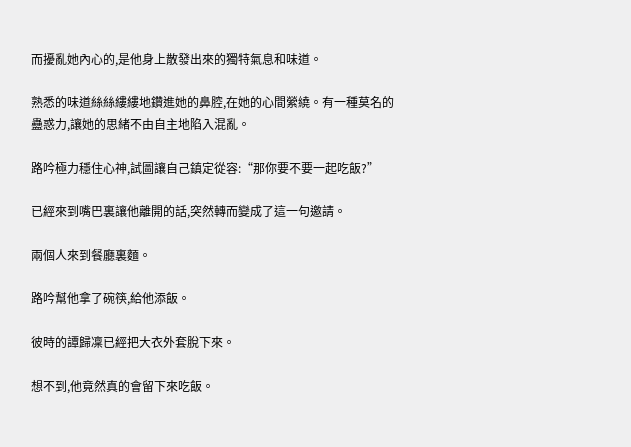而擾亂她內心的,是他身上散發出來的獨特氣息和味道。

熟悉的味道絲絲縷縷地鑽進她的鼻腔,在她的心間縈繞。有一種莫名的蠱惑力,讓她的思緒不由自主地陷入混亂。

路吟極力穩住心神,試圖讓自己鎮定從容:“那你要不要一起吃飯?”

已經來到嘴巴裏讓他離開的話,突然轉而變成了這一句邀請。

兩個人來到餐廳裏麵。

路吟幫他拿了碗筷,給他添飯。

彼時的譚歸凜已經把大衣外套脫下來。

想不到,他竟然真的會留下來吃飯。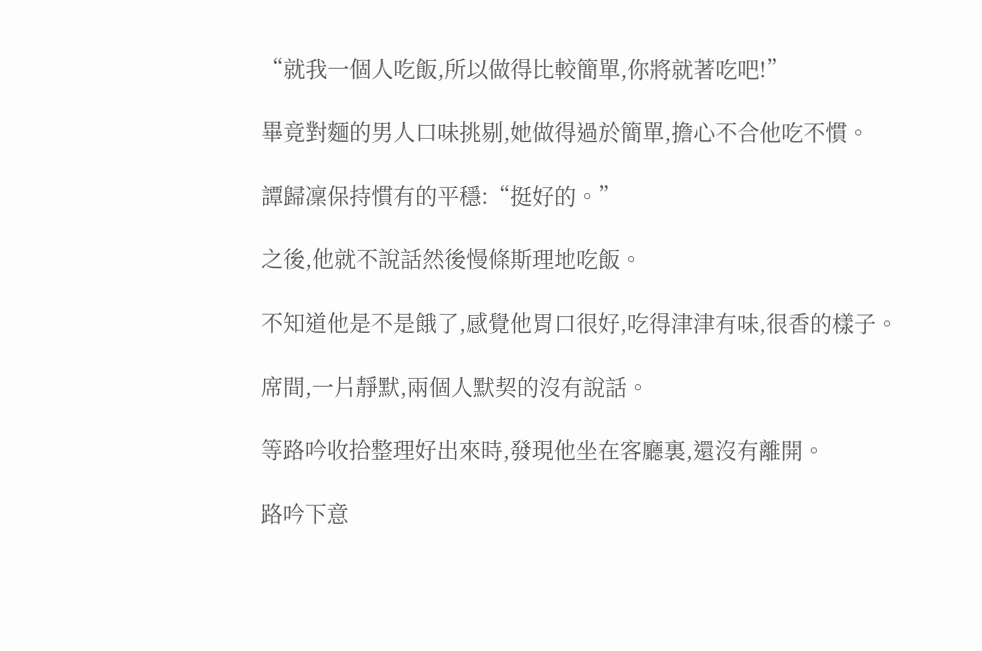“就我一個人吃飯,所以做得比較簡單,你將就著吃吧!”

畢竟對麵的男人口味挑剔,她做得過於簡單,擔心不合他吃不慣。

譚歸凜保持慣有的平穩:“挺好的。”

之後,他就不說話然後慢條斯理地吃飯。

不知道他是不是餓了,感覺他胃口很好,吃得津津有味,很香的樣子。

席間,一片靜默,兩個人默契的沒有說話。

等路吟收拾整理好出來時,發現他坐在客廳裏,還沒有離開。

路吟下意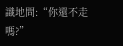識地問:“你還不走嗎?”